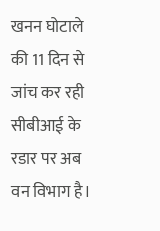खनन घोटाले की 11 दिन से जांच कर रही सीबीआई के रडार पर अब वन विभाग है।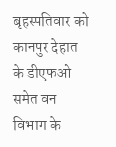बृहस्पतिवार को कानपुर देहात के डीएफओ समेत वन विभाग के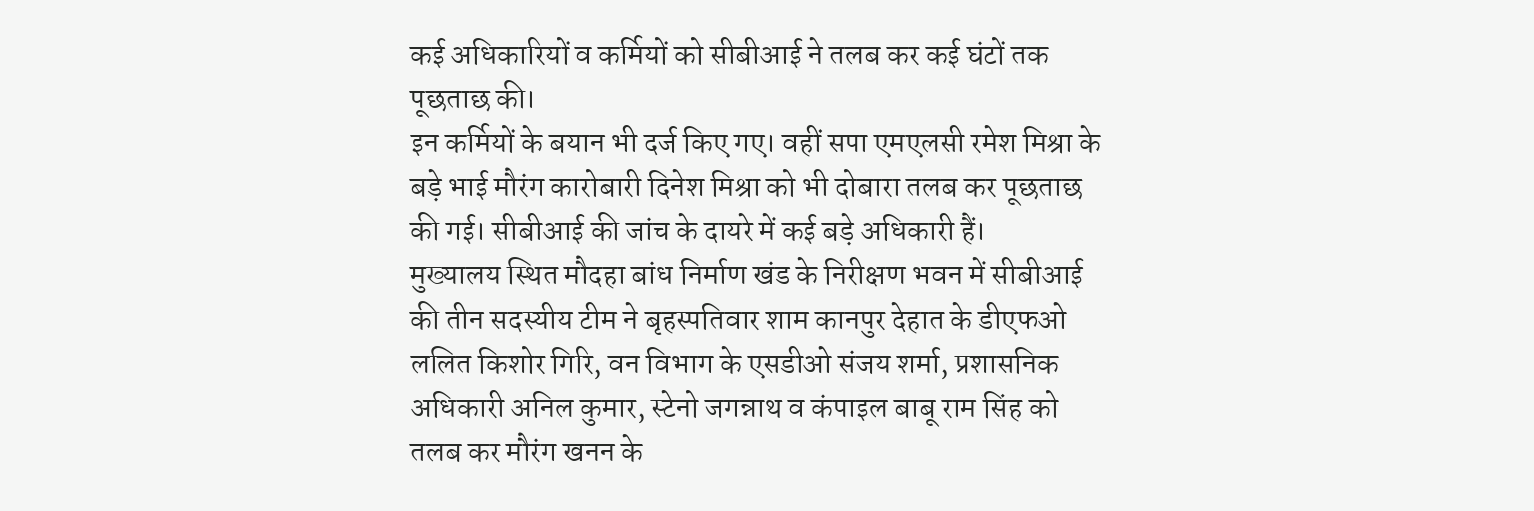कई अधिकारियों व कर्मियों को सीबीआई ने तलब कर कई घंटों तक पूछताछ की।
इन कर्मियों के बयान भी दर्ज किए गए। वहीं सपा एमएलसी रमेश मिश्रा के बड़े भाई मौरंग कारोबारी दिनेश मिश्रा को भी दोबारा तलब कर पूछताछ की गई। सीबीआई की जांच के दायरे में कई बड़े अधिकारी हैं।
मुख्यालय स्थित मौदहा बांध निर्माण खंड के निरीक्षण भवन में सीबीआई की तीन सदस्यीय टीम ने बृहस्पतिवार शाम कानपुर देहात के डीएफओ ललित किशोर गिरि, वन विभाग के एसडीओ संजय शर्मा, प्रशासनिक अधिकारी अनिल कुमार, स्टेनो जगन्नाथ व कंपाइल बाबू राम सिंह को तलब कर मौरंग खनन के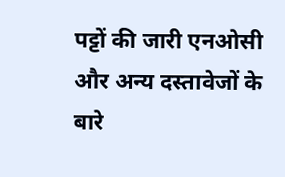पट्टों की जारी एनओसी और अन्य दस्तावेजों के बारे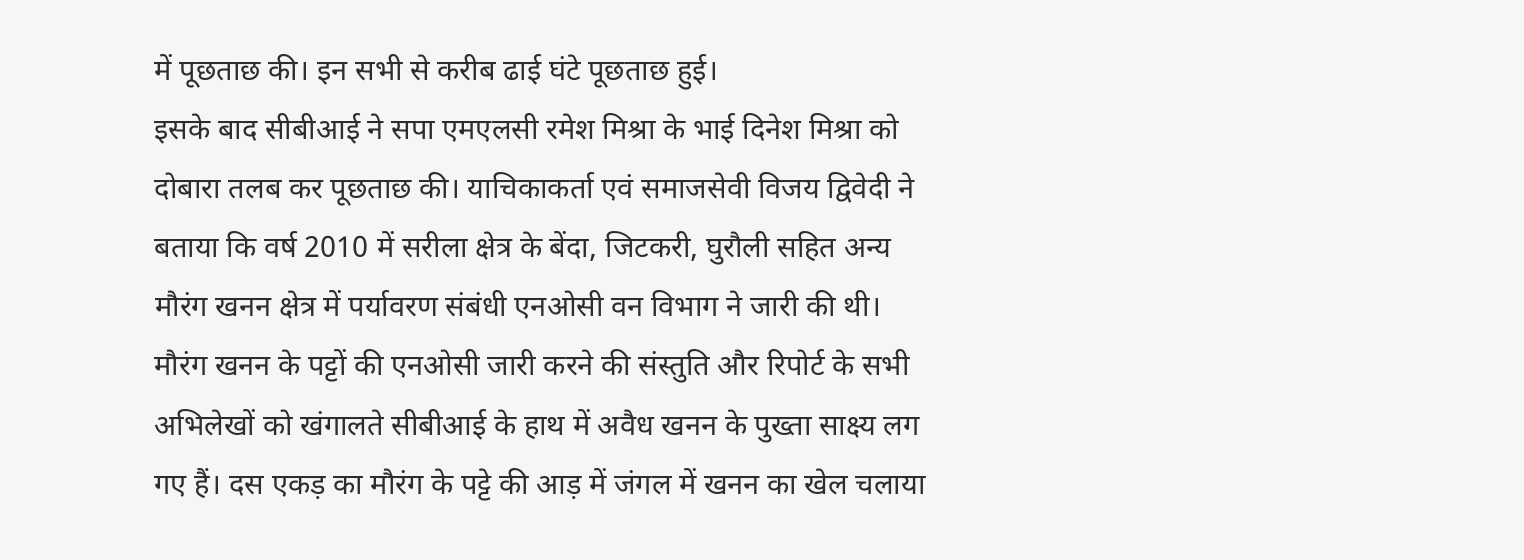में पूछताछ की। इन सभी से करीब ढाई घंटे पूछताछ हुई।
इसके बाद सीबीआई ने सपा एमएलसी रमेश मिश्रा के भाई दिनेश मिश्रा को दोबारा तलब कर पूछताछ की। याचिकाकर्ता एवं समाजसेवी विजय द्विवेदी ने बताया कि वर्ष 2010 में सरीला क्षेत्र के बेंदा, जिटकरी, घुरौली सहित अन्य मौरंग खनन क्षेत्र में पर्यावरण संबंधी एनओसी वन विभाग ने जारी की थी।
मौरंग खनन के पट्टों की एनओसी जारी करने की संस्तुति और रिपोर्ट के सभी अभिलेखों को खंगालते सीबीआई के हाथ में अवैध खनन के पुख्ता साक्ष्य लग गए हैं। दस एकड़ का मौरंग के पट्टे की आड़ में जंगल में खनन का खेल चलाया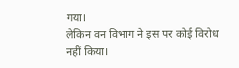गया।
लेकिन वन विभाग ने इस पर कोई विरोध नहीं किया।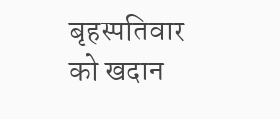बृहस्पतिवार को खदान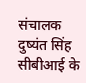संचालक दुष्यंत सिंह सीबीआई के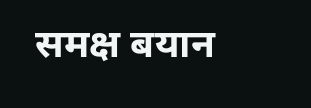समक्ष बयान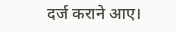दर्ज कराने आए।